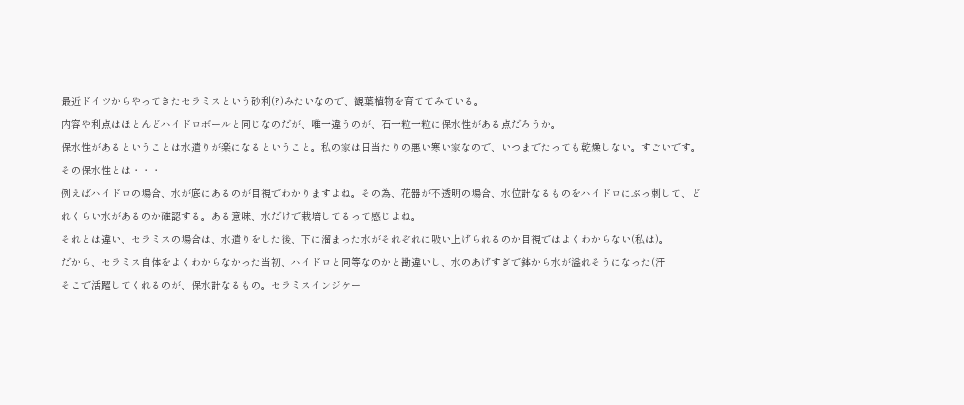最近ドイツからやってきたセラミスという砂利(?)みたいなので、観葉植物を育ててみている。
内容や利点はほとんどハイドロボールと同じなのだが、唯一違うのが、石一粒一粒に保水性がある点だろうか。
保水性があるということは水遣りが楽になるということ。私の家は日当たりの悪い寒い家なので、いつまでたっても乾燥しない。すごいです。
その保水性とは・・・
例えばハイドロの場合、水が底にあるのが目視でわかりますよね。その為、花器が不透明の場合、水位計なるものをハイドロにぶっ刺して、どれくらい水があるのか確認する。ある意味、水だけで栽培してるって感じよね。
それとは違い、セラミスの場合は、水遣りをした後、下に溜まった水がそれぞれに吸い上げられるのか目視ではよくわからない(私は)。
だから、セラミス自体をよくわからなかった当初、ハイドロと同等なのかと勘違いし、水のあげすぎで鉢から水が溢れそうになった(汗
そこで活躍してくれるのが、保水計なるもの。セラミスインジケー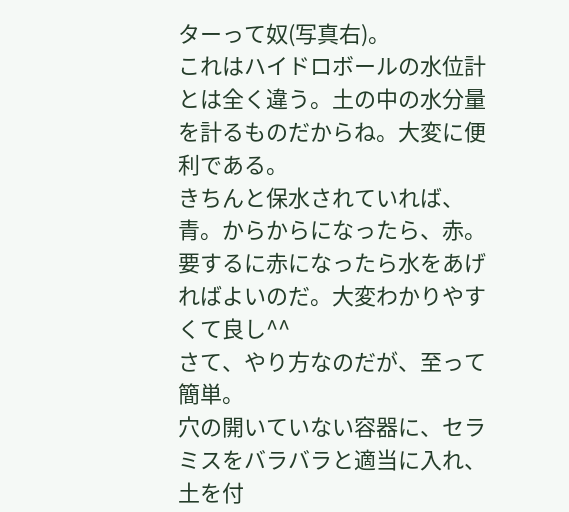ターって奴(写真右)。
これはハイドロボールの水位計とは全く違う。土の中の水分量を計るものだからね。大変に便利である。
きちんと保水されていれば、青。からからになったら、赤。要するに赤になったら水をあげればよいのだ。大変わかりやすくて良し^^
さて、やり方なのだが、至って簡単。
穴の開いていない容器に、セラミスをバラバラと適当に入れ、土を付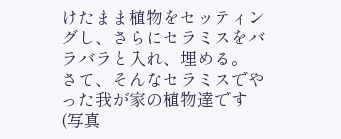けたまま植物をセッティングし、さらにセラミスをバラバラと入れ、埋める。
さて、そんなセラミスでやった我が家の植物達です(写真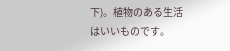下)。植物のある生活はいいものです。